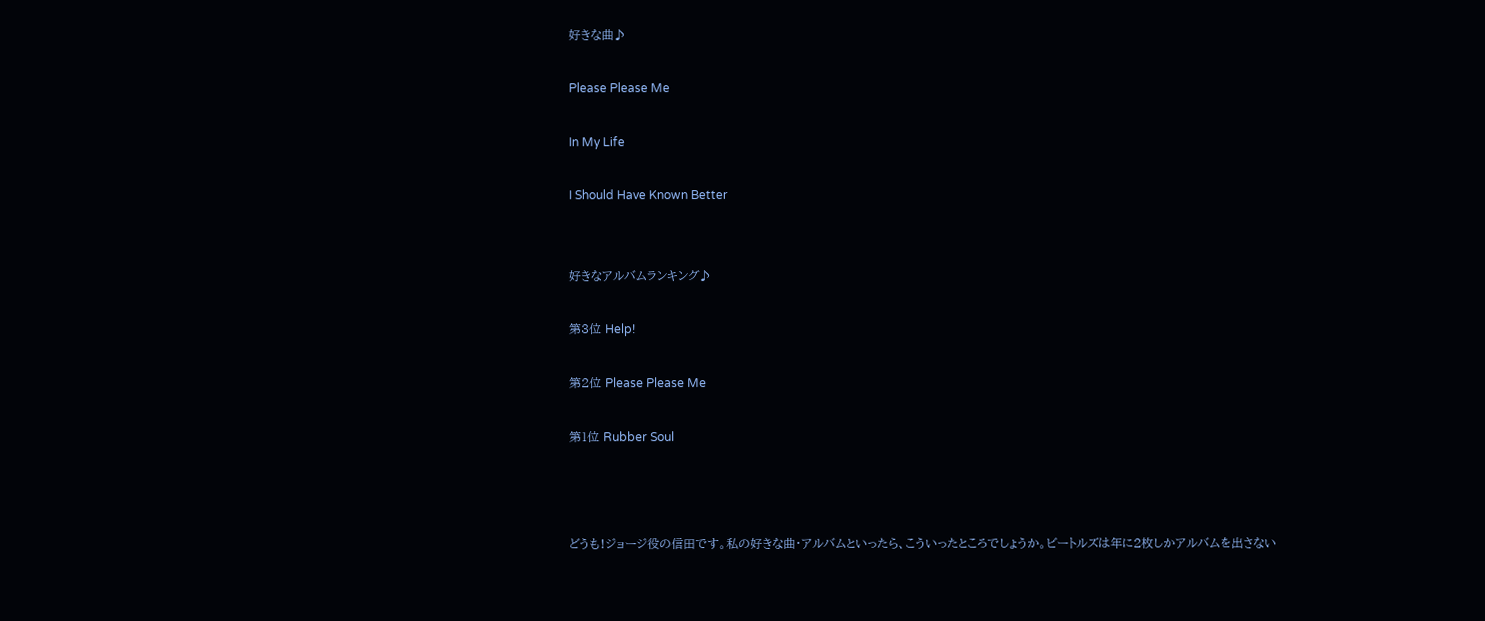好きな曲♪

Please Please Me

In My Life

I Should Have Known Better


好きなアルバムランキング♪

第3位 Help!

第2位 Please Please Me

第1位 Rubber Soul



どうも!ジョージ役の信田です。私の好きな曲・アルバムといったら、こういったところでしょうか。ビートルズは年に2枚しかアルバムを出さない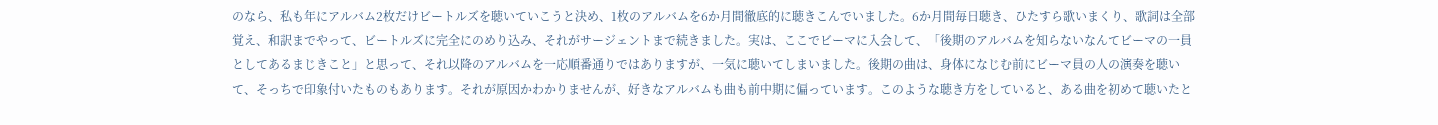のなら、私も年にアルバム2枚だけビートルズを聴いていこうと決め、1枚のアルバムを6か月間徹底的に聴きこんでいました。6か月間毎日聴き、ひたすら歌いまくり、歌詞は全部覚え、和訳までやって、ビートルズに完全にのめり込み、それがサージェントまで続きました。実は、ここでビーマに入会して、「後期のアルバムを知らないなんてビーマの一員としてあるまじきこと」と思って、それ以降のアルバムを一応順番通りではありますが、一気に聴いてしまいました。後期の曲は、身体になじむ前にビーマ員の人の演奏を聴いて、そっちで印象付いたものもあります。それが原因かわかりませんが、好きなアルバムも曲も前中期に偏っています。このような聴き方をしていると、ある曲を初めて聴いたと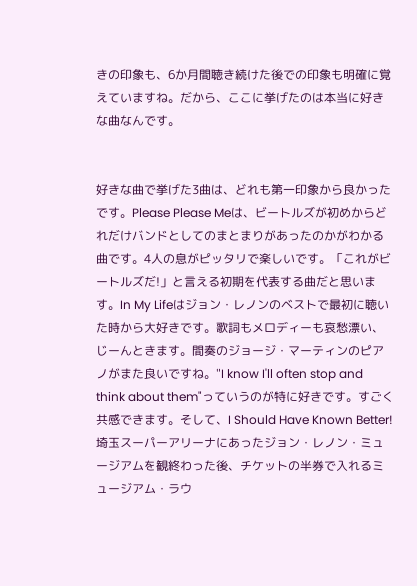きの印象も、6か月間聴き続けた後での印象も明確に覚えていますね。だから、ここに挙げたのは本当に好きな曲なんです。


好きな曲で挙げた3曲は、どれも第一印象から良かったです。Please Please Meは、ビートルズが初めからどれだけバンドとしてのまとまりがあったのかがわかる曲です。4人の息がピッタリで楽しいです。「これがビートルズだ!」と言える初期を代表する曲だと思います。In My Lifeはジョン・レノンのベストで最初に聴いた時から大好きです。歌詞もメロディーも哀愁漂い、じーんときます。間奏のジョージ・マーティンのピアノがまた良いですね。"I know I'll often stop and think about them"っていうのが特に好きです。すごく共感できます。そして、I Should Have Known Better! 埼玉スーパーアリーナにあったジョン・レノン・ミュージアムを観終わった後、チケットの半券で入れるミュージアム・ラウ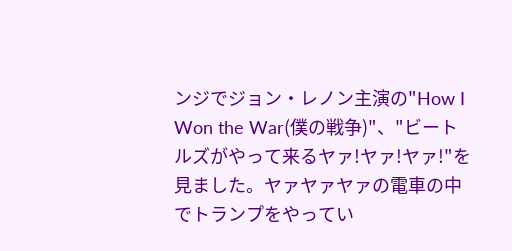ンジでジョン・レノン主演の"How I Won the War(僕の戦争)"、"ビートルズがやって来るヤァ!ヤァ!ヤァ!"を見ました。ヤァヤァヤァの電車の中でトランプをやってい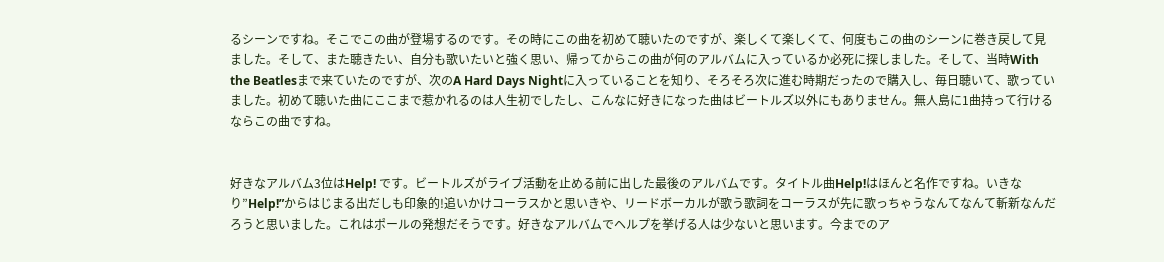るシーンですね。そこでこの曲が登場するのです。その時にこの曲を初めて聴いたのですが、楽しくて楽しくて、何度もこの曲のシーンに巻き戻して見ました。そして、また聴きたい、自分も歌いたいと強く思い、帰ってからこの曲が何のアルバムに入っているか必死に探しました。そして、当時With the Beatlesまで来ていたのですが、次のA Hard Days Nightに入っていることを知り、そろそろ次に進む時期だったので購入し、毎日聴いて、歌っていました。初めて聴いた曲にここまで惹かれるのは人生初でしたし、こんなに好きになった曲はビートルズ以外にもありません。無人島に1曲持って行けるならこの曲ですね。


好きなアルバム3位はHelp! です。ビートルズがライブ活動を止める前に出した最後のアルバムです。タイトル曲Help!はほんと名作ですね。いきなり”Help!”からはじまる出だしも印象的!追いかけコーラスかと思いきや、リードボーカルが歌う歌詞をコーラスが先に歌っちゃうなんてなんて斬新なんだろうと思いました。これはポールの発想だそうです。好きなアルバムでヘルプを挙げる人は少ないと思います。今までのア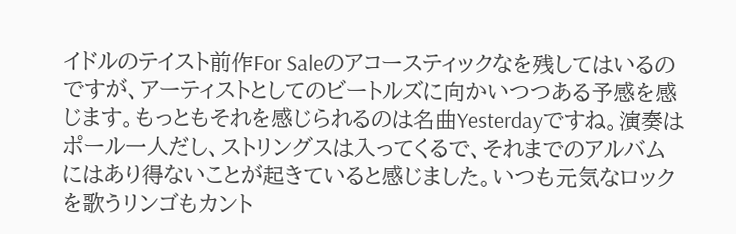イドルのテイスト前作For Saleのアコースティックなを残してはいるのですが、アーティストとしてのビートルズに向かいつつある予感を感じます。もっともそれを感じられるのは名曲Yesterdayですね。演奏はポール一人だし、ストリングスは入ってくるで、それまでのアルバムにはあり得ないことが起きていると感じました。いつも元気なロックを歌うリンゴもカント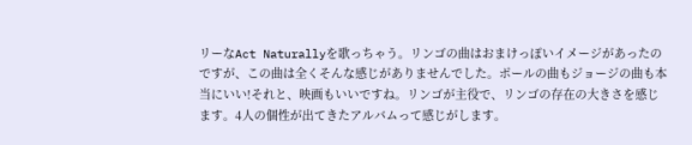リーなAct Naturallyを歌っちゃう。リンゴの曲はおまけっぽいイメージがあったのですが、この曲は全くそんな感じがありませんでした。ポールの曲もジョージの曲も本当にいい!それと、映画もいいですね。リンゴが主役で、リンゴの存在の大きさを感じます。4人の個性が出てきたアルバムって感じがします。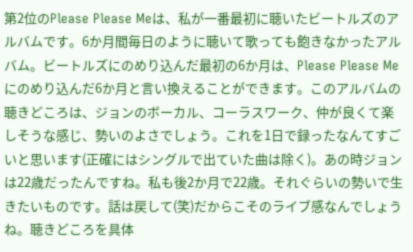第2位のPlease Please Meは、私が一番最初に聴いたビートルズのアルバムです。6か月間毎日のように聴いて歌っても飽きなかったアルバム。ビートルズにのめり込んだ最初の6か月は、Please Please Meにのめり込んだ6か月と言い換えることができます。このアルバムの聴きどころは、ジョンのボーカル、コーラスワーク、仲が良くて楽しそうな感じ、勢いのよさでしょう。これを1日で録ったなんてすごいと思います(正確にはシングルで出ていた曲は除く)。あの時ジョンは22歳だったんですね。私も後2か月で22歳。それぐらいの勢いで生きたいものです。話は戻して(笑)だからこそのライブ感なんでしょうね。聴きどころを具体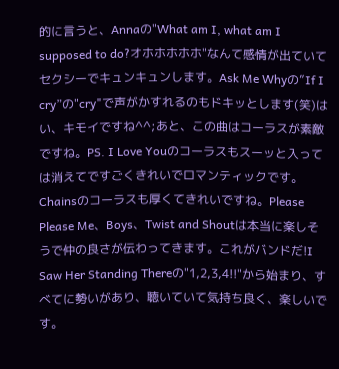的に言うと、Annaの"What am I, what am I supposed to do?オホホホホホ"なんて感情が出ていてセクシーでキュンキュンします。Ask Me Whyの”If I cry”の"cry"で声がかすれるのもドキッとします(笑)はい、キモイですね^^;あと、この曲はコーラスが素敵ですね。PS. I Love Youのコーラスもスーッと入っては消えてですごくきれいでロマンティックです。Chainsのコーラスも厚くてきれいですね。Please Please Me、Boys、Twist and Shoutは本当に楽しそうで仲の良さが伝わってきます。これがバンドだ!I Saw Her Standing Thereの"1,2,3,4!!"から始まり、すべてに勢いがあり、聴いていて気持ち良く、楽しいです。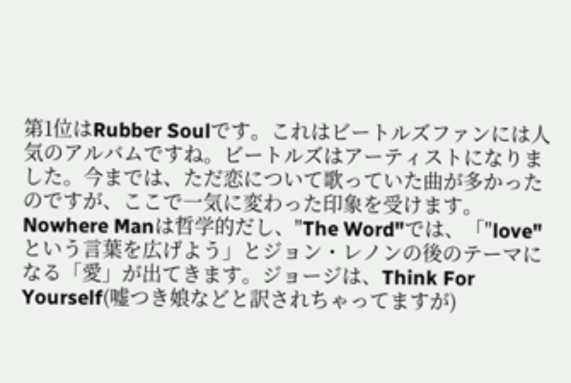第1位はRubber Soulです。これはビートルズファンには人気のアルバムですね。ビートルズはアーティストになりました。今までは、ただ恋について歌っていた曲が多かったのですが、ここで一気に変わった印象を受けます。Nowhere Manは哲学的だし、"The Word"では、「"love"という言葉を広げよう」とジョン・レノンの後のテーマになる「愛」が出てきます。ジョージは、Think For Yourself(嘘つき娘などと訳されちゃってますが)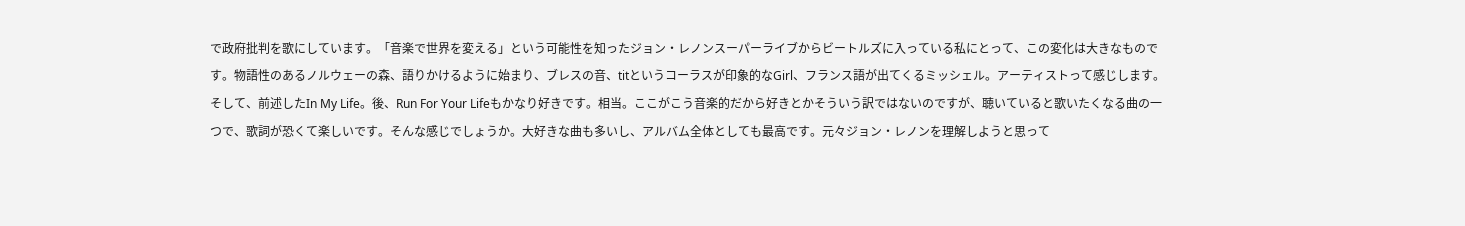で政府批判を歌にしています。「音楽で世界を変える」という可能性を知ったジョン・レノンスーパーライブからビートルズに入っている私にとって、この変化は大きなものです。物語性のあるノルウェーの森、語りかけるように始まり、ブレスの音、titというコーラスが印象的なGirl、フランス語が出てくるミッシェル。アーティストって感じします。そして、前述したIn My Life。後、Run For Your Lifeもかなり好きです。相当。ここがこう音楽的だから好きとかそういう訳ではないのですが、聴いていると歌いたくなる曲の一つで、歌詞が恐くて楽しいです。そんな感じでしょうか。大好きな曲も多いし、アルバム全体としても最高です。元々ジョン・レノンを理解しようと思って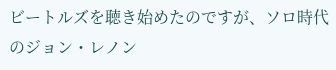ビートルズを聴き始めたのですが、ソロ時代のジョン・レノン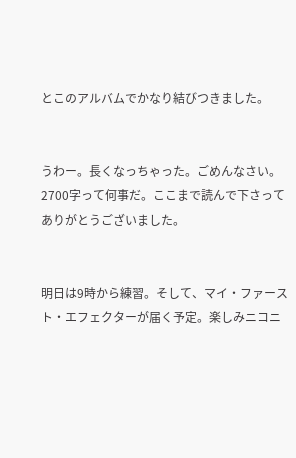とこのアルバムでかなり結びつきました。


うわー。長くなっちゃった。ごめんなさい。2700字って何事だ。ここまで読んで下さってありがとうございました。


明日は9時から練習。そして、マイ・ファースト・エフェクターが届く予定。楽しみニコニ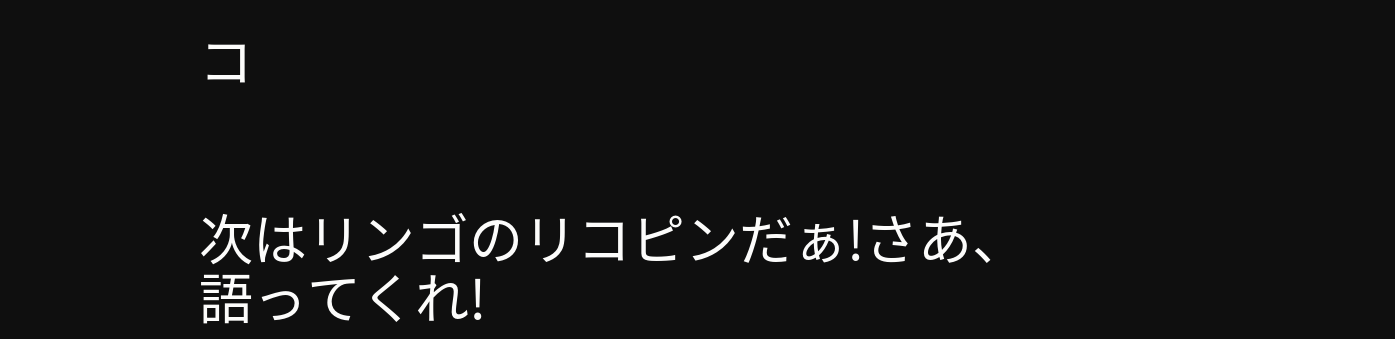コ


次はリンゴのリコピンだぁ!さあ、語ってくれ!